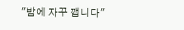"밤에 자꾸 깹니다"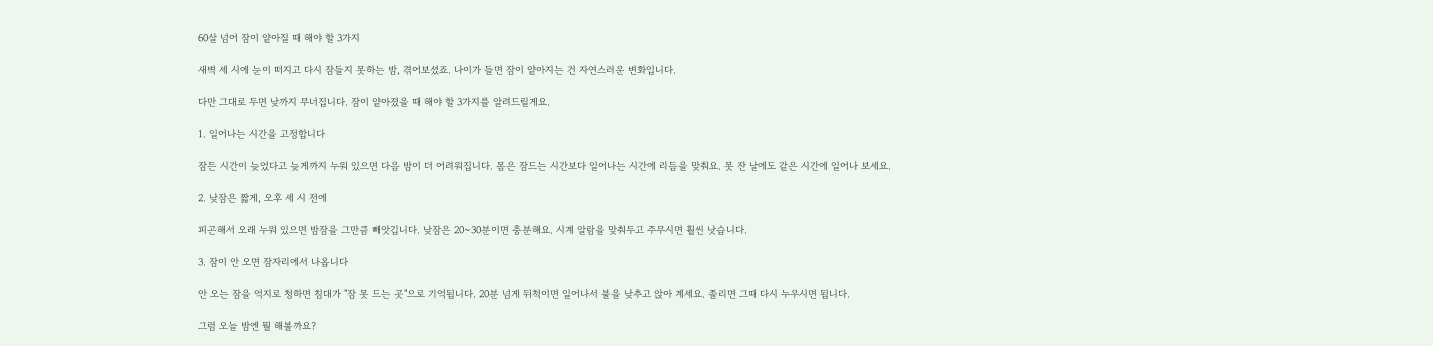60살 넘어 잠이 얕아질 때 해야 할 3가지

새벽 세 시에 눈이 떠지고 다시 잠들지 못하는 밤, 겪어보셨죠. 나이가 들면 잠이 얕아지는 건 자연스러운 변화입니다.

다만 그대로 두면 낮까지 무너집니다. 잠이 얕아졌을 때 해야 할 3가지를 알려드릴게요.

1. 일어나는 시간을 고정합니다

잠든 시간이 늦었다고 늦게까지 누워 있으면 다음 밤이 더 어려워집니다. 몸은 잠드는 시간보다 일어나는 시간에 리듬을 맞춰요. 못 잔 날에도 같은 시간에 일어나 보세요.

2. 낮잠은 짧게, 오후 세 시 전에

피곤해서 오래 누워 있으면 밤잠을 그만큼 빼앗깁니다. 낮잠은 20~30분이면 충분해요. 시계 알람을 맞춰두고 주무시면 훨씬 낫습니다.

3. 잠이 안 오면 잠자리에서 나옵니다

안 오는 잠을 억지로 청하면 침대가 "잠 못 드는 곳"으로 기억됩니다. 20분 넘게 뒤척이면 일어나서 불을 낮추고 앉아 계세요. 졸리면 그때 다시 누우시면 됩니다.

그럼 오늘 밤엔 뭘 해볼까요?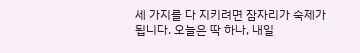세 가지를 다 지키려면 잠자리가 숙제가 됩니다. 오늘은 딱 하나, 내일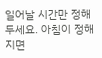일어날 시간만 정해두세요. 아침이 정해지면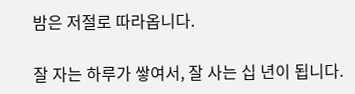밤은 저절로 따라옵니다.

잘 자는 하루가 쌓여서, 잘 사는 십 년이 됩니다.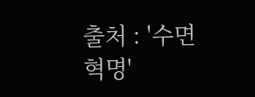출처 : '수면 혁명'